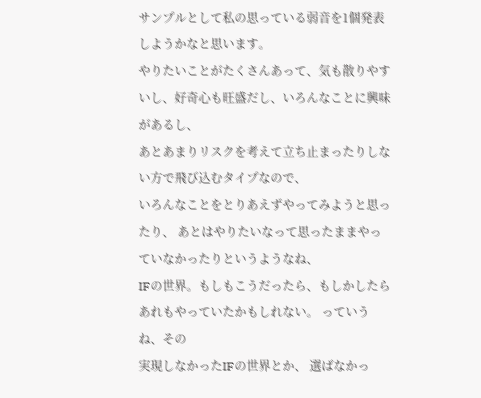サンプルとして私の思っている弱音を1個発表しようかなと思います。
やりたいことがたくさんあって、気も散りやすいし、好奇心も旺盛だし、いろんなことに興味があるし、
あとあまりリスクを考えて立ち止まったりしない方で飛び込むタイプなので、
いろんなことをとりあえずやってみようと思ったり、 あとはやりたいなって思ったままやっていなかったりというようなね、
IFの世界。もしもこうだったら、もしかしたらあれもやっていたかもしれない。 っていうね、その
実現しなかったIFの世界とか、 選ばなかっ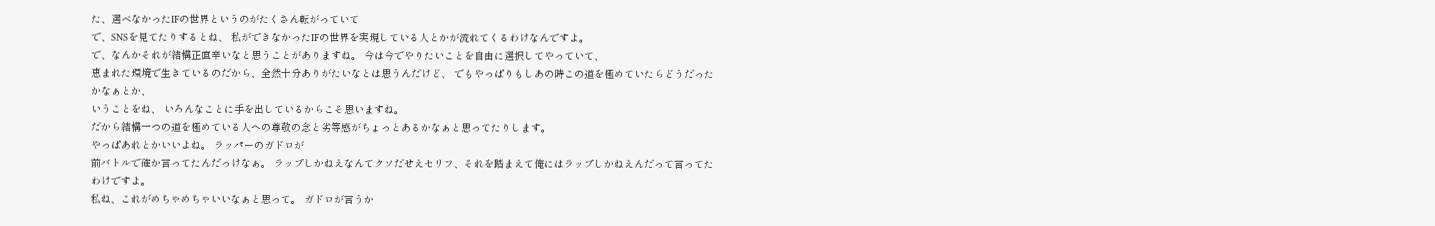た、選べなかったIFの世界というのがたくさん転がっていて
で、SNSを見てたりするとね、 私ができなかったIFの世界を実現している人とかが流れてくるわけなんですよ。
で、なんかそれが結構正直辛いなと思うことがありますね。 今は今でやりたいことを自由に選択してやっていて、
恵まれた環境で生きているのだから、全然十分ありがたいなとは思うんだけど、 でもやっぱりもしあの時この道を極めていたらどうだったかなぁとか、
いうことをね、 いろんなことに手を出しているからこそ思いますね。
だから結構一つの道を極めている人への尊敬の念と劣等感がちょっとあるかなぁと思ってたりします。
やっぱあれとかいいよね。 ラッパーのガドロが
前バトルで確か言ってたんだっけなぁ。 ラップしかねえなんてクソだせえセリフ、それを踏まえて俺にはラップしかねえんだって言ってたわけですよ。
私ね、これがめちゃめちゃいいなぁと思って。 ガドロが言うか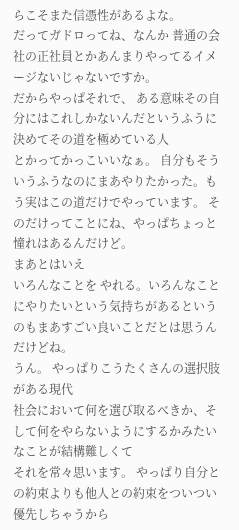らこそまた信憑性があるよな。
だってガドロってね、なんか 普通の会社の正社員とかあんまりやってるイメージないじゃないですか。
だからやっぱそれで、 ある意味その自分にはこれしかないんだというふうに決めてその道を極めている人
とかってかっこいいなぁ。 自分もそういうふうなのにまあやりたかった。もう実はこの道だけでやっています。 そのだけってことにね、やっぱちょっと憧れはあるんだけど。
まあとはいえ
いろんなことを やれる。いろんなことにやりたいという気持ちがあるというのもまあすごい良いことだとは思うんだけどね。
うん。 やっぱりこうたくさんの選択肢がある現代
社会において何を選び取るべきか、そして何をやらないようにするかみたいなことが結構難しくて
それを常々思います。 やっぱり自分との約束よりも他人との約束をついつい優先しちゃうから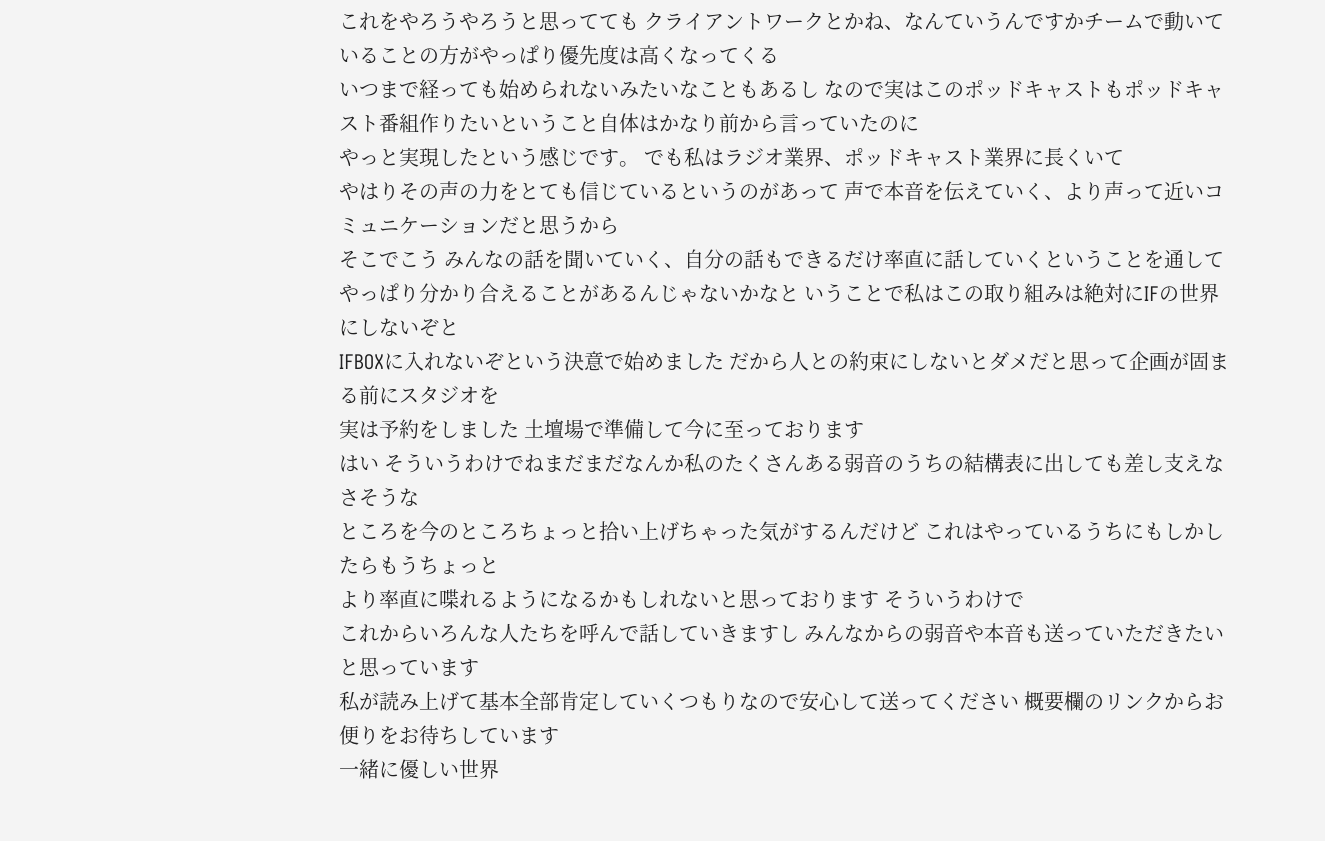これをやろうやろうと思ってても クライアントワークとかね、なんていうんですかチームで動いていることの方がやっぱり優先度は高くなってくる
いつまで経っても始められないみたいなこともあるし なので実はこのポッドキャストもポッドキャスト番組作りたいということ自体はかなり前から言っていたのに
やっと実現したという感じです。 でも私はラジオ業界、ポッドキャスト業界に長くいて
やはりその声の力をとても信じているというのがあって 声で本音を伝えていく、より声って近いコミュニケーションだと思うから
そこでこう みんなの話を聞いていく、自分の話もできるだけ率直に話していくということを通して
やっぱり分かり合えることがあるんじゃないかなと いうことで私はこの取り組みは絶対にIFの世界にしないぞと
IFBOXに入れないぞという決意で始めました だから人との約束にしないとダメだと思って企画が固まる前にスタジオを
実は予約をしました 土壇場で準備して今に至っております
はい そういうわけでねまだまだなんか私のたくさんある弱音のうちの結構表に出しても差し支えなさそうな
ところを今のところちょっと拾い上げちゃった気がするんだけど これはやっているうちにもしかしたらもうちょっと
より率直に喋れるようになるかもしれないと思っております そういうわけで
これからいろんな人たちを呼んで話していきますし みんなからの弱音や本音も送っていただきたいと思っています
私が読み上げて基本全部肯定していくつもりなので安心して送ってください 概要欄のリンクからお便りをお待ちしています
一緒に優しい世界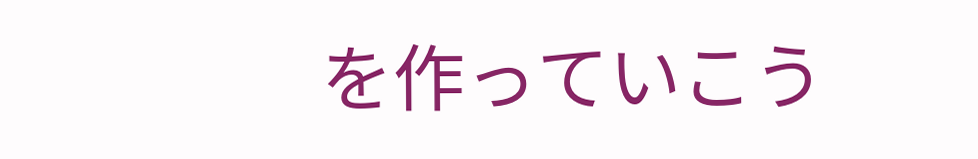を作っていこう